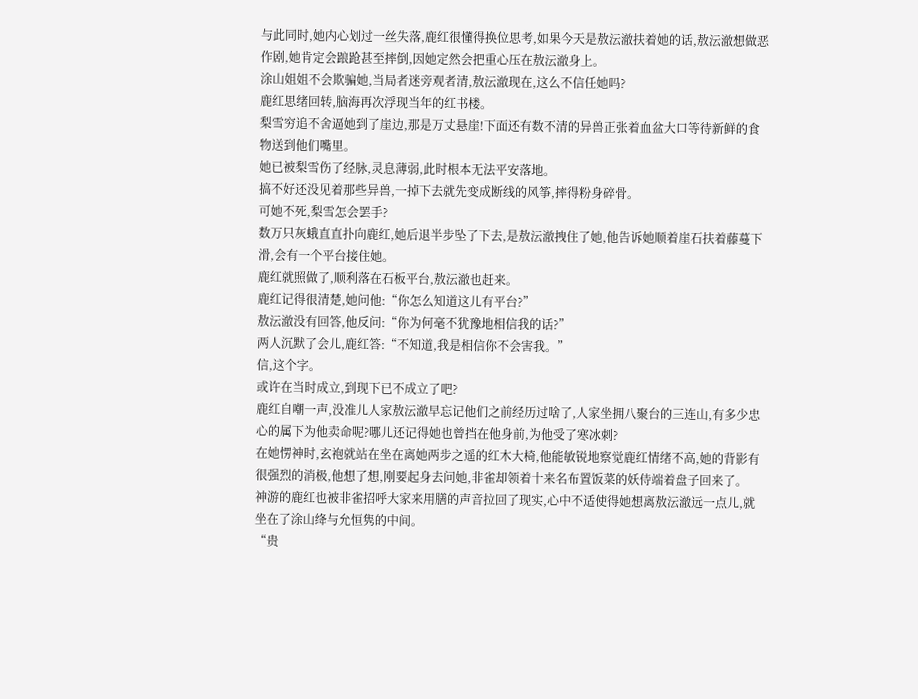与此同时,她内心划过一丝失落,鹿红很懂得换位思考,如果今天是敖沄澈扶着她的话,敖沄澈想做恶作剧,她肯定会踉跄甚至摔倒,因她定然会把重心压在敖沄澈身上。
涂山姐姐不会欺骗她,当局者迷旁观者清,敖沄澈现在,这么不信任她吗?
鹿红思绪回转,脑海再次浮现当年的红书楼。
梨雪穷追不舍逼她到了崖边,那是万丈悬崖!下面还有数不清的异兽正张着血盆大口等待新鲜的食物送到他们嘴里。
她已被梨雪伤了经脉,灵息薄弱,此时根本无法平安落地。
搞不好还没见着那些异兽,一掉下去就先变成断线的风筝,摔得粉身碎骨。
可她不死,梨雪怎会罢手?
数万只灰蛾直直扑向鹿红,她后退半步坠了下去,是敖沄澈拽住了她,他告诉她顺着崖石扶着藤蔓下滑,会有一个平台接住她。
鹿红就照做了,顺利落在石板平台,敖沄澈也赶来。
鹿红记得很清楚,她问他:“你怎么知道这儿有平台?”
敖沄澈没有回答,他反问:“你为何毫不犹豫地相信我的话?”
两人沉默了会儿,鹿红答:“不知道,我是相信你不会害我。”
信,这个字。
或许在当时成立,到现下已不成立了吧?
鹿红自嘲一声,没准儿人家敖沄澈早忘记他们之前经历过啥了,人家坐拥八聚台的三连山,有多少忠心的属下为他卖命呢?哪儿还记得她也曾挡在他身前,为他受了寒冰刺?
在她愣神时,玄袍就站在坐在离她两步之遥的红木大椅,他能敏锐地察觉鹿红情绪不高,她的背影有很强烈的消极,他想了想,刚要起身去问她,非雀却领着十来名布置饭菜的妖侍端着盘子回来了。
神游的鹿红也被非雀招呼大家来用膳的声音拉回了现实,心中不适使得她想离敖沄澈远一点儿,就坐在了涂山绛与允恒隽的中间。
“贵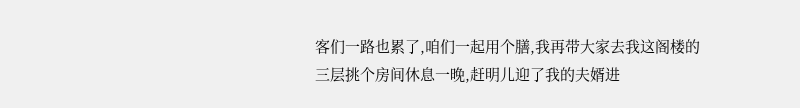客们一路也累了,咱们一起用个膳,我再带大家去我这阁楼的三层挑个房间休息一晚,赶明儿迎了我的夫婿进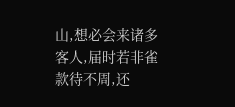山,想必会来诸多客人,届时若非雀款待不周,还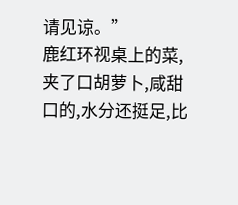请见谅。”
鹿红环视桌上的菜,夹了口胡萝卜,咸甜口的,水分还挺足,比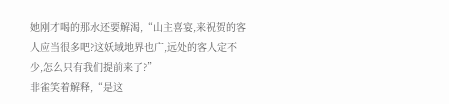她刚才喝的那水还要解渴,“山主喜宴,来祝贺的客人应当很多吧?这妖域地界也广,远处的客人定不少,怎么只有我们提前来了?”
非雀笑着解释,“是这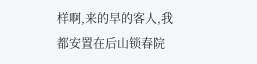样啊,来的早的客人,我都安置在后山锁春院